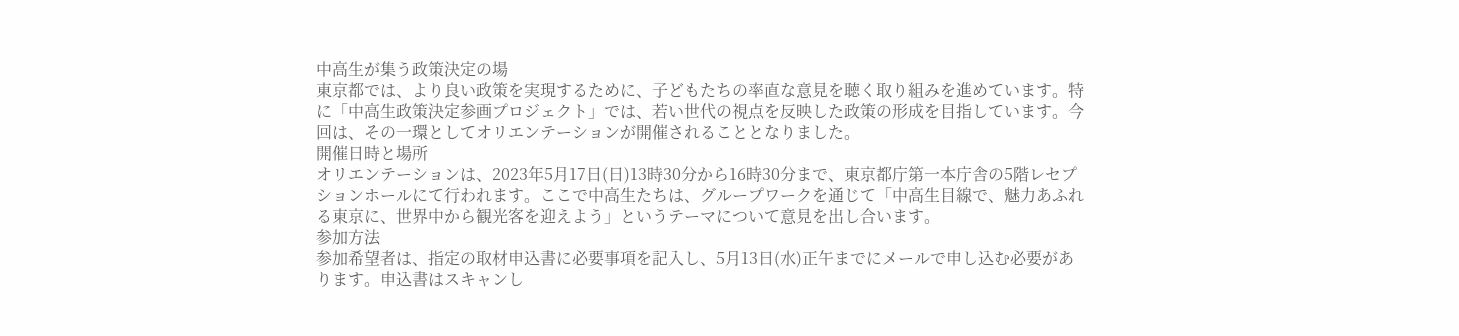中高生が集う政策決定の場
東京都では、より良い政策を実現するために、子どもたちの率直な意見を聴く取り組みを進めています。特に「中高生政策決定参画プロジェクト」では、若い世代の視点を反映した政策の形成を目指しています。今回は、その一環としてオリエンテーションが開催されることとなりました。
開催日時と場所
オリエンテーションは、2023年5月17日(日)13時30分から16時30分まで、東京都庁第一本庁舎の5階レセプションホールにて行われます。ここで中高生たちは、グループワークを通じて「中高生目線で、魅力あふれる東京に、世界中から観光客を迎えよう」というテーマについて意見を出し合います。
参加方法
参加希望者は、指定の取材申込書に必要事項を記入し、5月13日(水)正午までにメールで申し込む必要があります。申込書はスキャンし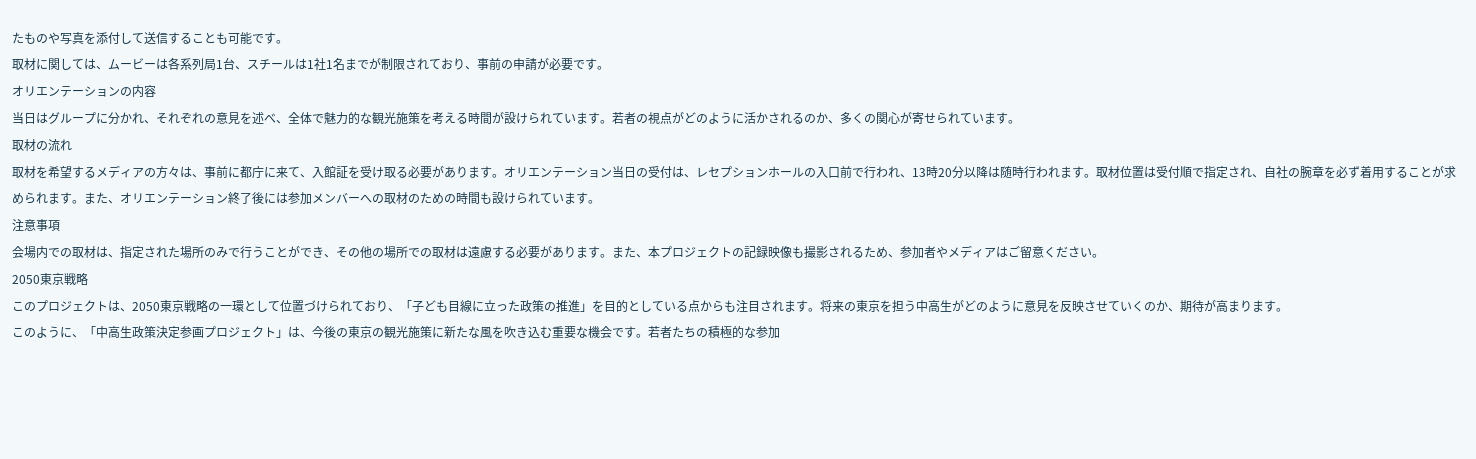たものや写真を添付して送信することも可能です。
取材に関しては、ムービーは各系列局1台、スチールは1社1名までが制限されており、事前の申請が必要です。
オリエンテーションの内容
当日はグループに分かれ、それぞれの意見を述べ、全体で魅力的な観光施策を考える時間が設けられています。若者の視点がどのように活かされるのか、多くの関心が寄せられています。
取材の流れ
取材を希望するメディアの方々は、事前に都庁に来て、入館証を受け取る必要があります。オリエンテーション当日の受付は、レセプションホールの入口前で行われ、13時20分以降は随時行われます。取材位置は受付順で指定され、自社の腕章を必ず着用することが求められます。また、オリエンテーション終了後には参加メンバーへの取材のための時間も設けられています。
注意事項
会場内での取材は、指定された場所のみで行うことができ、その他の場所での取材は遠慮する必要があります。また、本プロジェクトの記録映像も撮影されるため、参加者やメディアはご留意ください。
2050東京戦略
このプロジェクトは、2050東京戦略の一環として位置づけられており、「子ども目線に立った政策の推進」を目的としている点からも注目されます。将来の東京を担う中高生がどのように意見を反映させていくのか、期待が高まります。
このように、「中高生政策決定参画プロジェクト」は、今後の東京の観光施策に新たな風を吹き込む重要な機会です。若者たちの積極的な参加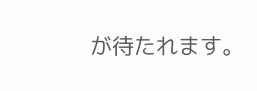が待たれます。